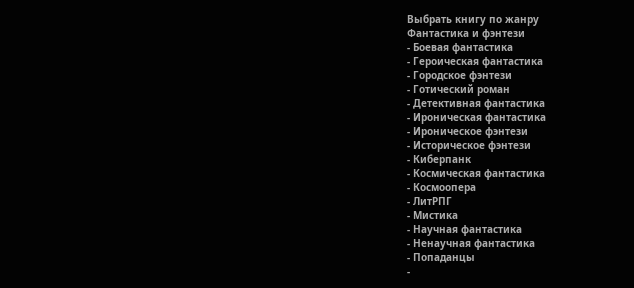Выбрать книгу по жанру
Фантастика и фэнтези
- Боевая фантастика
- Героическая фантастика
- Городское фэнтези
- Готический роман
- Детективная фантастика
- Ироническая фантастика
- Ироническое фэнтези
- Историческое фэнтези
- Киберпанк
- Космическая фантастика
- Космоопера
- ЛитРПГ
- Мистика
- Научная фантастика
- Ненаучная фантастика
- Попаданцы
-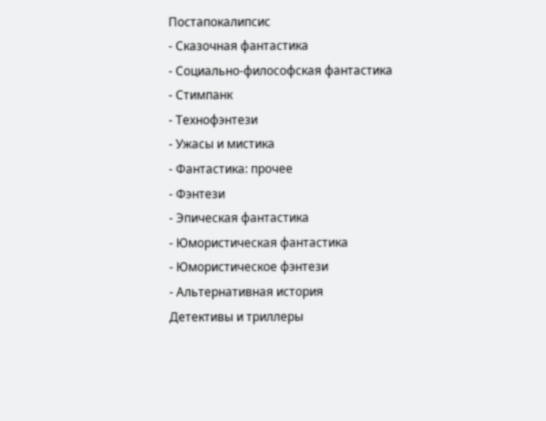Постапокалипсис
- Сказочная фантастика
- Социально-философская фантастика
- Стимпанк
- Технофэнтези
- Ужасы и мистика
- Фантастика: прочее
- Фэнтези
- Эпическая фантастика
- Юмористическая фантастика
- Юмористическое фэнтези
- Альтернативная история
Детективы и триллеры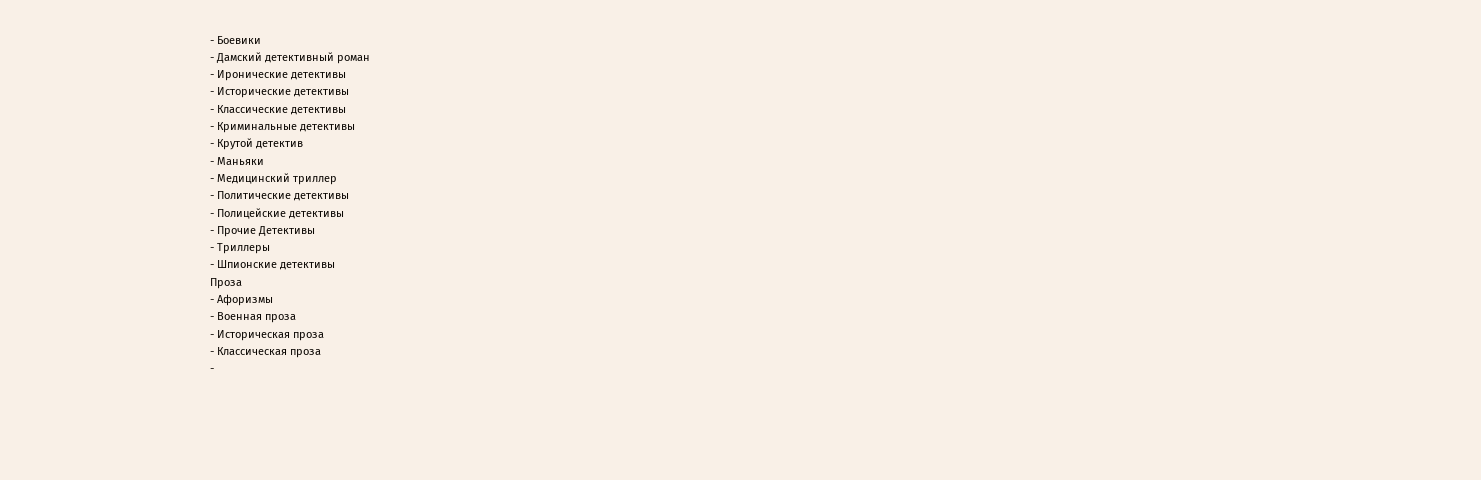- Боевики
- Дамский детективный роман
- Иронические детективы
- Исторические детективы
- Классические детективы
- Криминальные детективы
- Крутой детектив
- Маньяки
- Медицинский триллер
- Политические детективы
- Полицейские детективы
- Прочие Детективы
- Триллеры
- Шпионские детективы
Проза
- Афоризмы
- Военная проза
- Историческая проза
- Классическая проза
-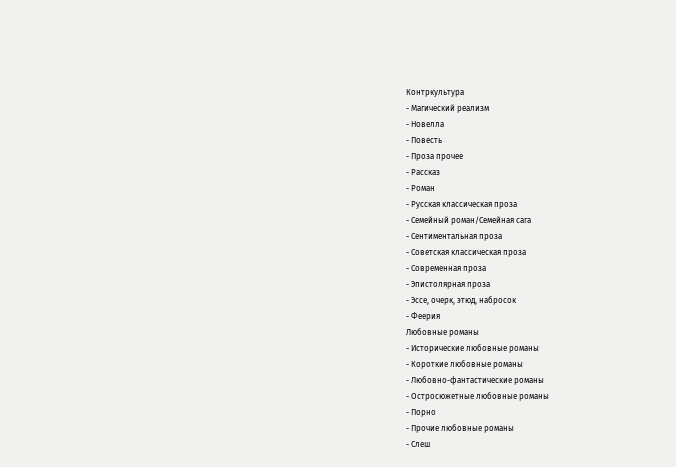Контркультура
- Магический реализм
- Новелла
- Повесть
- Проза прочее
- Рассказ
- Роман
- Русская классическая проза
- Семейный роман/Семейная сага
- Сентиментальная проза
- Советская классическая проза
- Современная проза
- Эпистолярная проза
- Эссе, очерк, этюд, набросок
- Феерия
Любовные романы
- Исторические любовные романы
- Короткие любовные романы
- Любовно-фантастические романы
- Остросюжетные любовные романы
- Порно
- Прочие любовные романы
- Слеш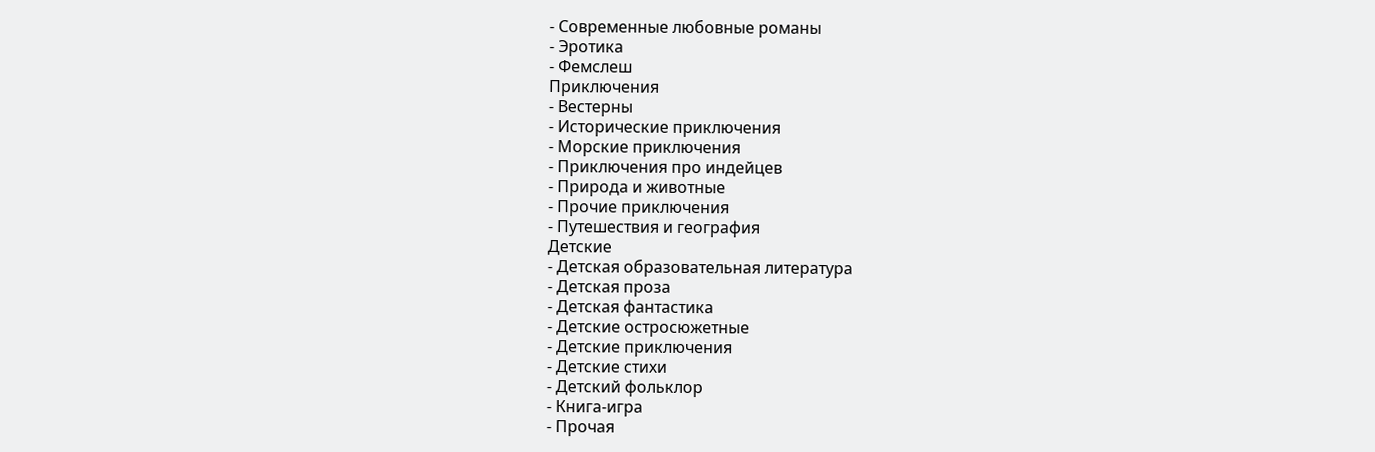- Современные любовные романы
- Эротика
- Фемслеш
Приключения
- Вестерны
- Исторические приключения
- Морские приключения
- Приключения про индейцев
- Природа и животные
- Прочие приключения
- Путешествия и география
Детские
- Детская образовательная литература
- Детская проза
- Детская фантастика
- Детские остросюжетные
- Детские приключения
- Детские стихи
- Детский фольклор
- Книга-игра
- Прочая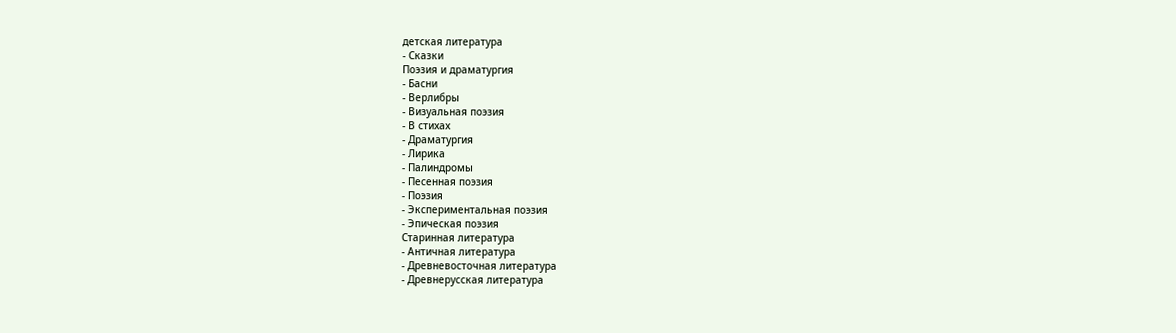детская литература
- Сказки
Поэзия и драматургия
- Басни
- Верлибры
- Визуальная поэзия
- В стихах
- Драматургия
- Лирика
- Палиндромы
- Песенная поэзия
- Поэзия
- Экспериментальная поэзия
- Эпическая поэзия
Старинная литература
- Античная литература
- Древневосточная литература
- Древнерусская литература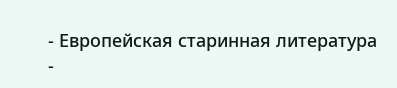- Европейская старинная литература
-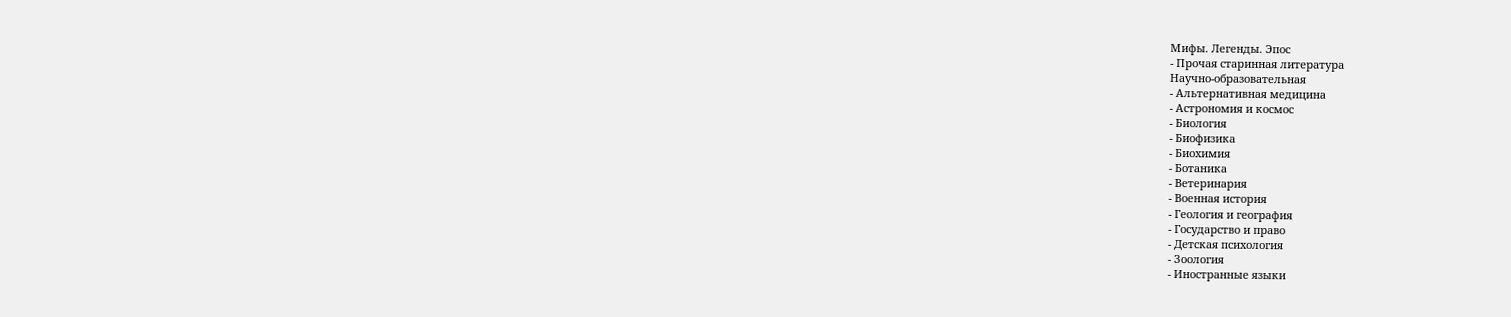Мифы. Легенды. Эпос
- Прочая старинная литература
Научно-образовательная
- Альтернативная медицина
- Астрономия и космос
- Биология
- Биофизика
- Биохимия
- Ботаника
- Ветеринария
- Военная история
- Геология и география
- Государство и право
- Детская психология
- Зоология
- Иностранные языки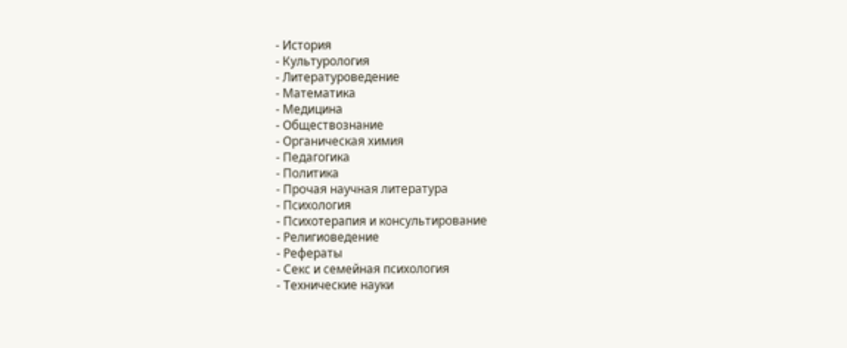- История
- Культурология
- Литературоведение
- Математика
- Медицина
- Обществознание
- Органическая химия
- Педагогика
- Политика
- Прочая научная литература
- Психология
- Психотерапия и консультирование
- Религиоведение
- Рефераты
- Секс и семейная психология
- Технические науки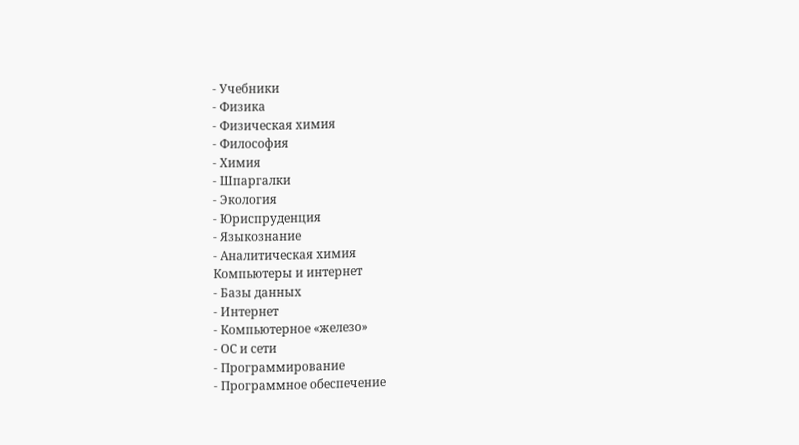- Учебники
- Физика
- Физическая химия
- Философия
- Химия
- Шпаргалки
- Экология
- Юриспруденция
- Языкознание
- Аналитическая химия
Компьютеры и интернет
- Базы данных
- Интернет
- Компьютерное «железо»
- ОС и сети
- Программирование
- Программное обеспечение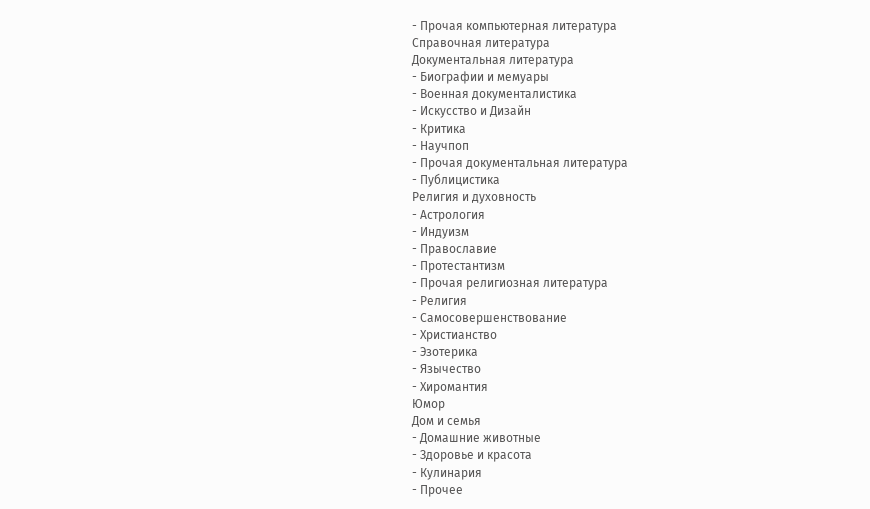- Прочая компьютерная литература
Справочная литература
Документальная литература
- Биографии и мемуары
- Военная документалистика
- Искусство и Дизайн
- Критика
- Научпоп
- Прочая документальная литература
- Публицистика
Религия и духовность
- Астрология
- Индуизм
- Православие
- Протестантизм
- Прочая религиозная литература
- Религия
- Самосовершенствование
- Христианство
- Эзотерика
- Язычество
- Хиромантия
Юмор
Дом и семья
- Домашние животные
- Здоровье и красота
- Кулинария
- Прочее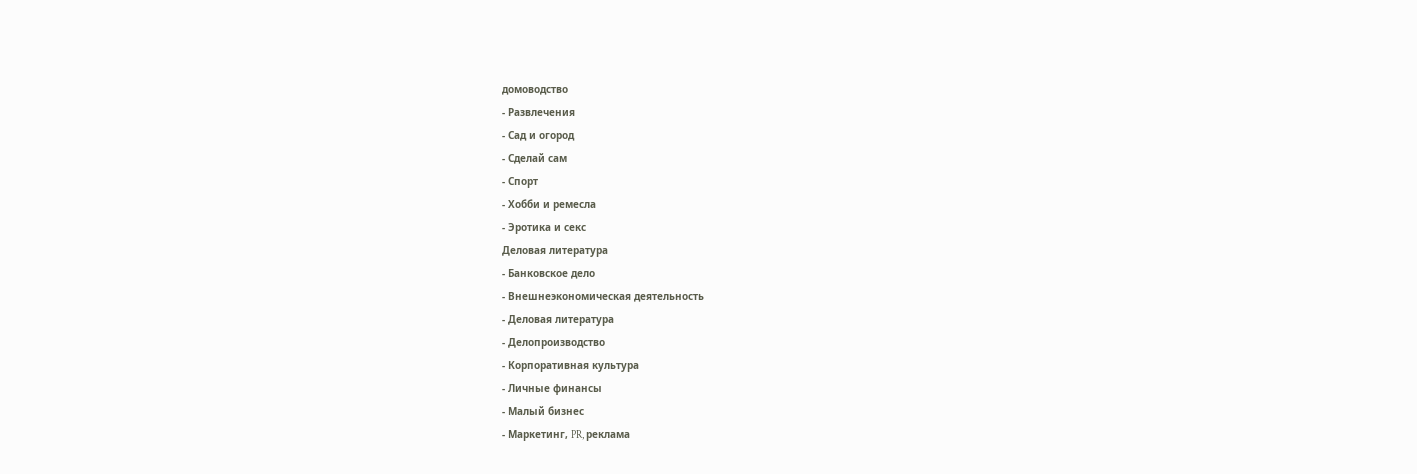домоводство
- Развлечения
- Сад и огород
- Сделай сам
- Спорт
- Хобби и ремесла
- Эротика и секс
Деловая литература
- Банковское дело
- Внешнеэкономическая деятельность
- Деловая литература
- Делопроизводство
- Корпоративная культура
- Личные финансы
- Малый бизнес
- Маркетинг, PR, реклама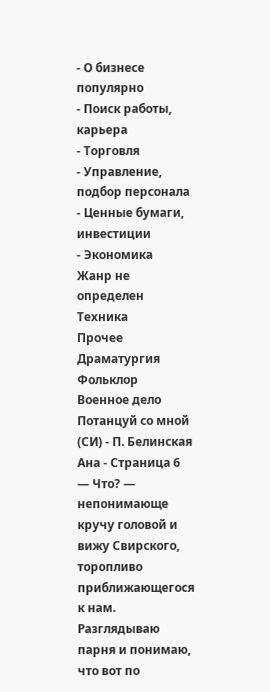- О бизнесе популярно
- Поиск работы, карьера
- Торговля
- Управление, подбор персонала
- Ценные бумаги, инвестиции
- Экономика
Жанр не определен
Техника
Прочее
Драматургия
Фольклор
Военное дело
Потанцуй со мной (СИ) - П. Белинская Ана - Страница 6
— Что? — непонимающе кручу головой и вижу Свирского, торопливо приближающегося к нам.
Разглядываю парня и понимаю, что вот по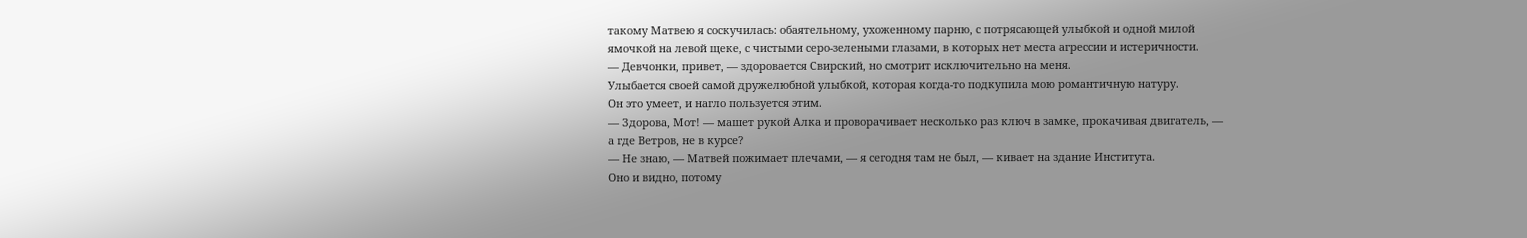такому Матвею я соскучилась: обаятельному, ухоженному парню, с потрясающей улыбкой и одной милой ямочкой на левой щеке, с чистыми серо-зелеными глазами, в которых нет места агрессии и истеричности.
— Девчонки, привет, — здоровается Свирский, но смотрит исключительно на меня.
Улыбается своей самой дружелюбной улыбкой, которая когда-то подкупила мою романтичную натуру.
Он это умеет, и нагло пользуется этим.
— Здорова, Мот! — машет рукой Алка и проворачивает несколько раз ключ в замке, прокачивая двигатель, — а где Ветров, не в курсе?
— Не знаю, — Матвей пожимает плечами, — я сегодня там не был, — кивает на здание Института.
Оно и видно, потому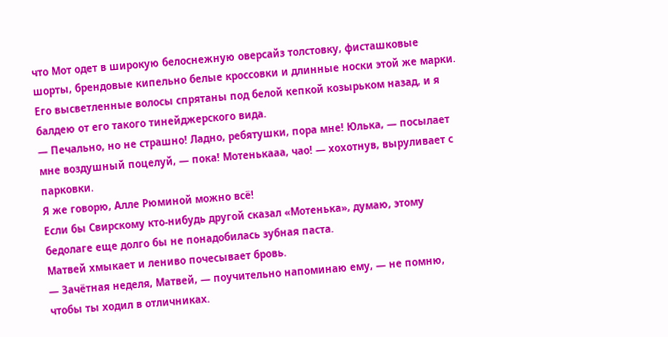что Мот одет в широкую белоснежную оверсайз толстовку, фисташковые шорты, брендовые кипельно белые кроссовки и длинные носки этой же марки. Его высветленные волосы спрятаны под белой кепкой козырьком назад, и я балдею от его такого тинейджерского вида.
— Печально, но не страшно! Ладно, ребятушки, пора мне! Юлька, — посылает мне воздушный поцелуй, — пока! Мотенькааа, чао! — хохотнув, выруливает с парковки.
Я же говорю, Алле Рюминой можно всё!
Если бы Свирскому кто-нибудь другой сказал «Мотенька», думаю, этому бедолаге еще долго бы не понадобилась зубная паста.
Матвей хмыкает и лениво почесывает бровь.
— Зачётная неделя, Матвей, — поучительно напоминаю ему, — не помню, чтобы ты ходил в отличниках.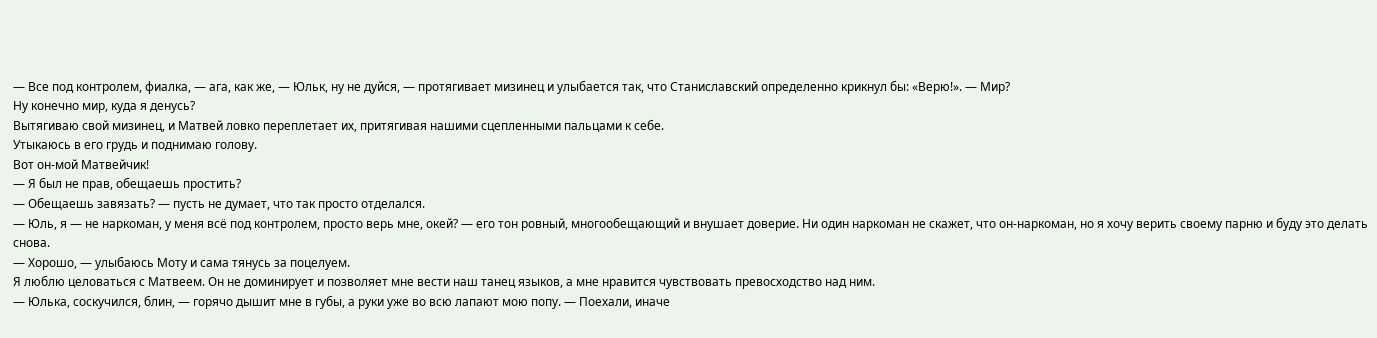— Все под контролем, фиалка, — ага, как же, — Юльк, ну не дуйся, — протягивает мизинец и улыбается так, что Станиславский определенно крикнул бы: «Верю!». — Мир?
Ну конечно мир, куда я денусь?
Вытягиваю свой мизинец, и Матвей ловко переплетает их, притягивая нашими сцепленными пальцами к себе.
Утыкаюсь в его грудь и поднимаю голову.
Вот он-мой Матвейчик!
— Я был не прав, обещаешь простить?
— Обещаешь завязать? — пусть не думает, что так просто отделался.
— Юль, я — не наркоман, у меня всё под контролем, просто верь мне, окей? — его тон ровный, многообещающий и внушает доверие. Ни один наркоман не скажет, что он-наркоман, но я хочу верить своему парню и буду это делать снова.
— Хорошо, — улыбаюсь Моту и сама тянусь за поцелуем.
Я люблю целоваться с Матвеем. Он не доминирует и позволяет мне вести наш танец языков, а мне нравится чувствовать превосходство над ним.
— Юлька, соскучился, блин, — горячо дышит мне в губы, а руки уже во всю лапают мою попу. — Поехали, иначе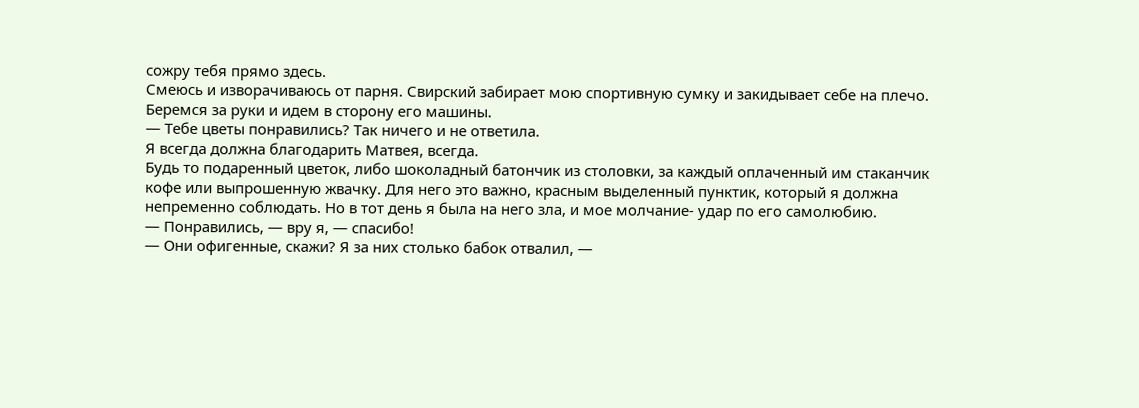сожру тебя прямо здесь.
Смеюсь и изворачиваюсь от парня. Свирский забирает мою спортивную сумку и закидывает себе на плечо.
Беремся за руки и идем в сторону его машины.
— Тебе цветы понравились? Так ничего и не ответила.
Я всегда должна благодарить Матвея, всегда.
Будь то подаренный цветок, либо шоколадный батончик из столовки, за каждый оплаченный им стаканчик кофе или выпрошенную жвачку. Для него это важно, красным выделенный пунктик, который я должна непременно соблюдать. Но в тот день я была на него зла, и мое молчание- удар по его самолюбию.
— Понравились, — вру я, — спасибо!
— Они офигенные, скажи? Я за них столько бабок отвалил, —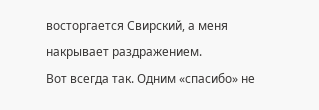восторгается Свирский, а меня накрывает раздражением.
Вот всегда так. Одним «спасибо» не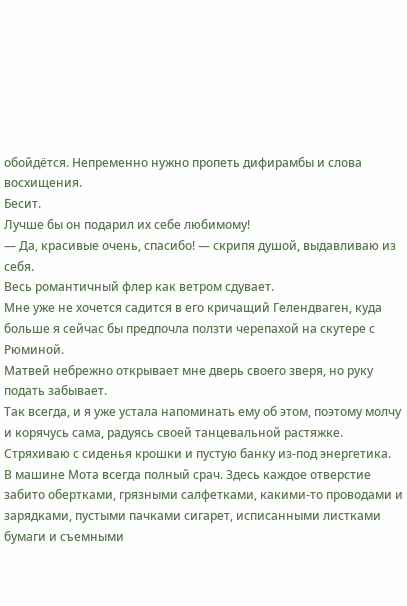обойдётся. Непременно нужно пропеть дифирамбы и слова восхищения.
Бесит.
Лучше бы он подарил их себе любимому!
— Да, красивые очень, спасибо! — скрипя душой, выдавливаю из себя.
Весь романтичный флер как ветром сдувает.
Мне уже не хочется садится в его кричащий Гелендваген, куда больше я сейчас бы предпочла ползти черепахой на скутере с Рюминой.
Матвей небрежно открывает мне дверь своего зверя, но руку подать забывает.
Так всегда, и я уже устала напоминать ему об этом, поэтому молчу и корячусь сама, радуясь своей танцевальной растяжке.
Стряхиваю с сиденья крошки и пустую банку из-под энергетика.
В машине Мота всегда полный срач. Здесь каждое отверстие забито обертками, грязными салфетками, какими-то проводами и зарядками, пустыми пачками сигарет, исписанными листками бумаги и съемными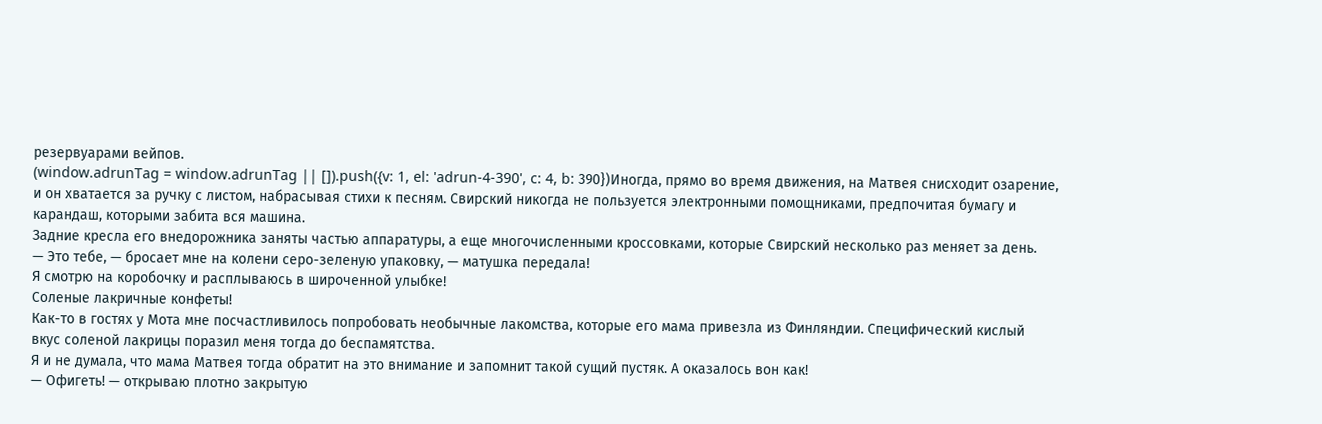резервуарами вейпов.
(window.adrunTag = window.adrunTag || []).push({v: 1, el: 'adrun-4-390', c: 4, b: 390})Иногда, прямо во время движения, на Матвея снисходит озарение, и он хватается за ручку с листом, набрасывая стихи к песням. Свирский никогда не пользуется электронными помощниками, предпочитая бумагу и карандаш, которыми забита вся машина.
Задние кресла его внедорожника заняты частью аппаратуры, а еще многочисленными кроссовками, которые Свирский несколько раз меняет за день.
— Это тебе, — бросает мне на колени серо-зеленую упаковку, — матушка передала!
Я смотрю на коробочку и расплываюсь в широченной улыбке!
Соленые лакричные конфеты!
Как-то в гостях у Мота мне посчастливилось попробовать необычные лакомства, которые его мама привезла из Финляндии. Специфический кислый вкус соленой лакрицы поразил меня тогда до беспамятства.
Я и не думала, что мама Матвея тогда обратит на это внимание и запомнит такой сущий пустяк. А оказалось вон как!
— Офигеть! — открываю плотно закрытую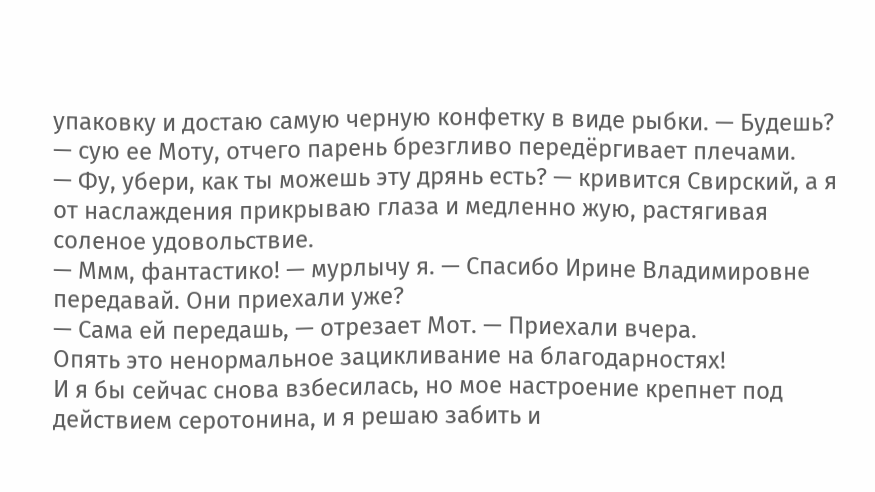упаковку и достаю самую черную конфетку в виде рыбки. — Будешь? — сую ее Моту, отчего парень брезгливо передёргивает плечами.
— Фу, убери, как ты можешь эту дрянь есть? — кривится Свирский, а я от наслаждения прикрываю глаза и медленно жую, растягивая соленое удовольствие.
— Ммм, фантастико! — мурлычу я. — Спасибо Ирине Владимировне передавай. Они приехали уже?
— Сама ей передашь, — отрезает Мот. — Приехали вчера.
Опять это ненормальное зацикливание на благодарностях!
И я бы сейчас снова взбесилась, но мое настроение крепнет под действием серотонина, и я решаю забить и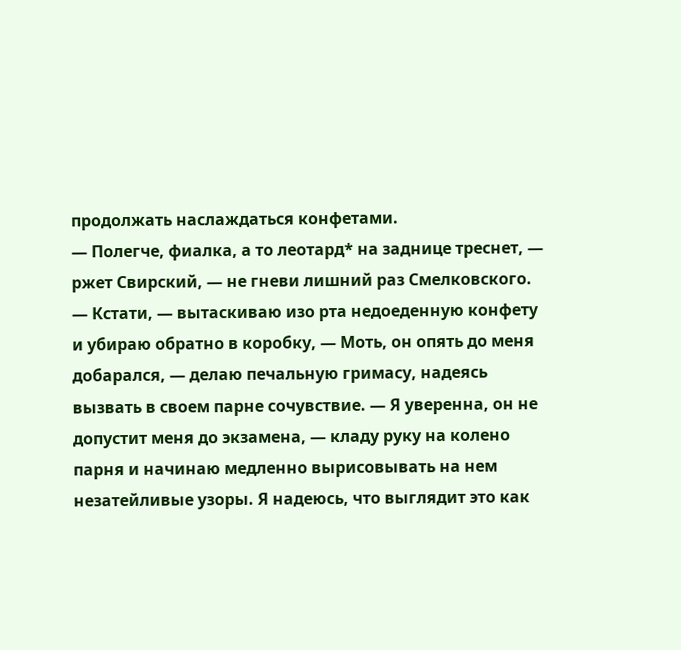продолжать наслаждаться конфетами.
— Полегче, фиалка, а то леотард* на заднице треснет, — ржет Свирский, — не гневи лишний раз Смелковского.
— Кстати, — вытаскиваю изо рта недоеденную конфету и убираю обратно в коробку, — Моть, он опять до меня добарался, — делаю печальную гримасу, надеясь вызвать в своем парне сочувствие. — Я уверенна, он не допустит меня до экзамена, — кладу руку на колено парня и начинаю медленно вырисовывать на нем незатейливые узоры. Я надеюсь, что выглядит это как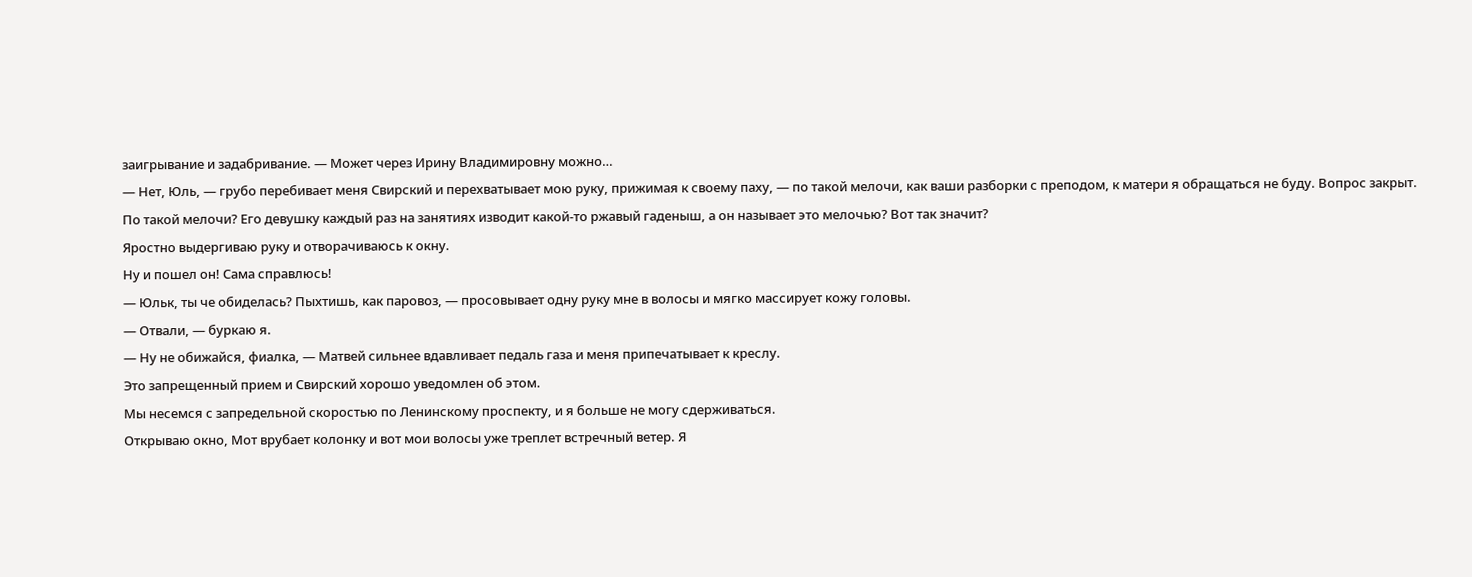заигрывание и задабривание. — Может через Ирину Владимировну можно…
— Нет, Юль, — грубо перебивает меня Свирский и перехватывает мою руку, прижимая к своему паху, — по такой мелочи, как ваши разборки с преподом, к матери я обращаться не буду. Вопрос закрыт.
По такой мелочи? Его девушку каждый раз на занятиях изводит какой-то ржавый гаденыш, а он называет это мелочью? Вот так значит?
Яростно выдергиваю руку и отворачиваюсь к окну.
Ну и пошел он! Сама справлюсь!
— Юльк, ты че обиделась? Пыхтишь, как паровоз, — просовывает одну руку мне в волосы и мягко массирует кожу головы.
— Отвали, — буркаю я.
— Ну не обижайся, фиалка, — Матвей сильнее вдавливает педаль газа и меня припечатывает к креслу.
Это запрещенный прием и Свирский хорошо уведомлен об этом.
Мы несемся с запредельной скоростью по Ленинскому проспекту, и я больше не могу сдерживаться.
Открываю окно, Мот врубает колонку и вот мои волосы уже треплет встречный ветер. Я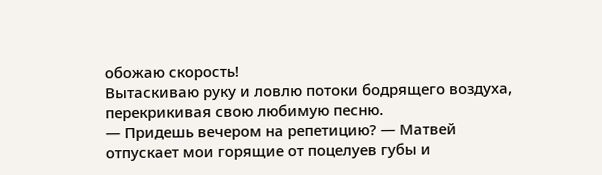обожаю скорость!
Вытаскиваю руку и ловлю потоки бодрящего воздуха, перекрикивая свою любимую песню.
— Придешь вечером на репетицию? — Матвей отпускает мои горящие от поцелуев губы и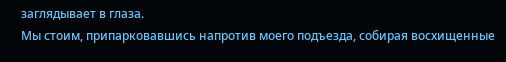заглядывает в глаза.
Мы стоим, припарковавшись напротив моего подъезда, собирая восхищенные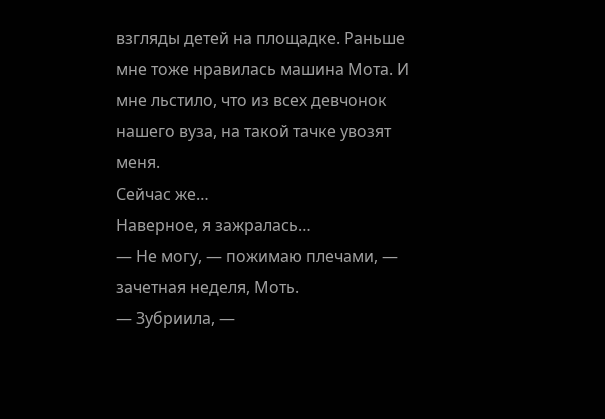взгляды детей на площадке. Раньше мне тоже нравилась машина Мота. И мне льстило, что из всех девчонок нашего вуза, на такой тачке увозят меня.
Сейчас же…
Наверное, я зажралась…
— Не могу, — пожимаю плечами, — зачетная неделя, Моть.
— Зубриила, —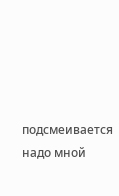подсмеивается надо мной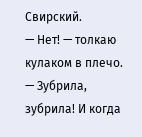Свирский.
— Нет! — толкаю кулаком в плечо.
— Зубрила, зубрила! И когда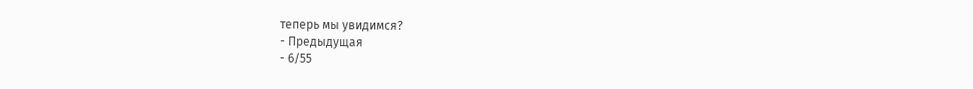теперь мы увидимся?
- Предыдущая
- 6/55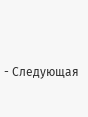- Следующая